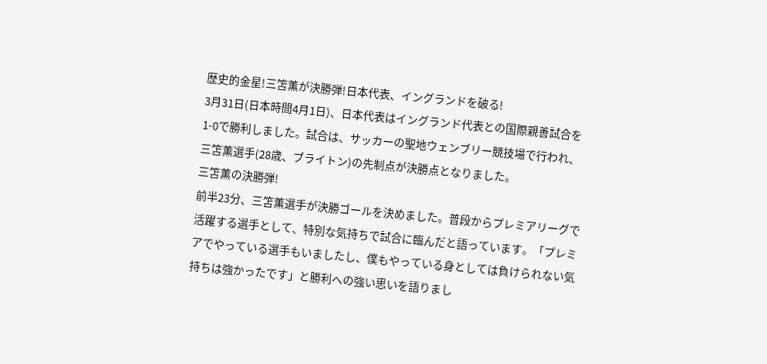歴史的金星!三笘薫が決勝弾!日本代表、イングランドを破る!
3月31日(日本時間4月1日)、日本代表はイングランド代表との国際親善試合を1-0で勝利しました。試合は、サッカーの聖地ウェンブリー競技場で行われ、三笘薫選手(28歳、ブライトン)の先制点が決勝点となりました。
三笘薫の決勝弾!
前半23分、三笘薫選手が決勝ゴールを決めました。普段からプレミアリーグで活躍する選手として、特別な気持ちで試合に臨んだと語っています。「プレミアでやっている選手もいましたし、僕もやっている身としては負けられない気持ちは強かったです」と勝利への強い思いを語りまし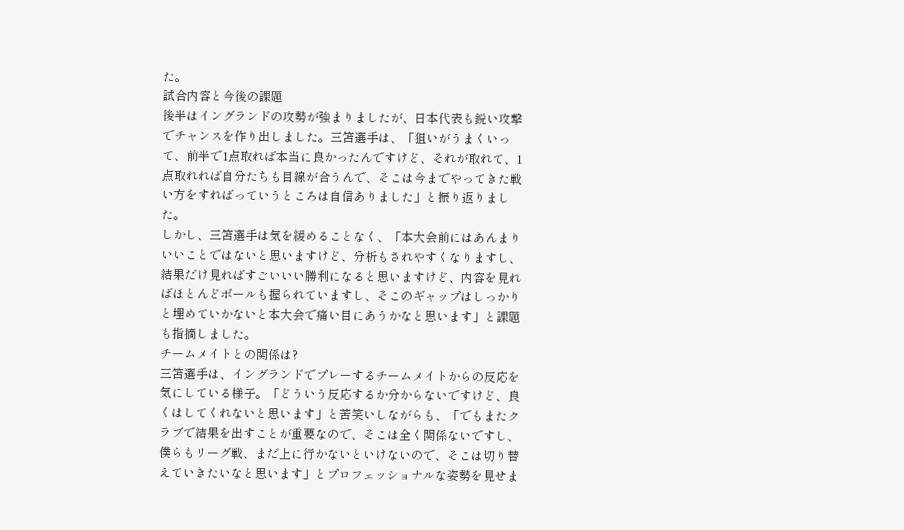た。
試合内容と今後の課題
後半はイングランドの攻勢が強まりましたが、日本代表も鋭い攻撃でチャンスを作り出しました。三笘選手は、「狙いがうまくいって、前半で1点取れば本当に良かったんですけど、それが取れて、1点取れれば自分たちも目線が合うんで、そこは今までやってきた戦い方をすればっていうところは自信ありました」と振り返りました。
しかし、三笘選手は気を緩めることなく、「本大会前にはあんまりいいことではないと思いますけど、分析もされやすくなりますし、結果だけ見ればすごいいい勝利になると思いますけど、内容を見ればほとんどボールも握られていますし、そこのギャップはしっかりと埋めていかないと本大会で痛い目にあうかなと思います」と課題も指摘しました。
チームメイトとの関係は?
三笘選手は、イングランドでプレーするチームメイトからの反応を気にしている様子。「どういう反応するか分からないですけど、良くはしてくれないと思います」と苦笑いしながらも、「でもまたクラブで結果を出すことが重要なので、そこは全く関係ないですし、僕らもリーグ戦、まだ上に行かないといけないので、そこは切り替えていきたいなと思います」とプロフェッショナルな姿勢を見せま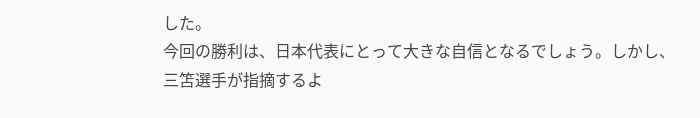した。
今回の勝利は、日本代表にとって大きな自信となるでしょう。しかし、三笘選手が指摘するよ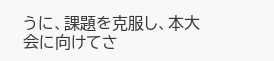うに、課題を克服し、本大会に向けてさ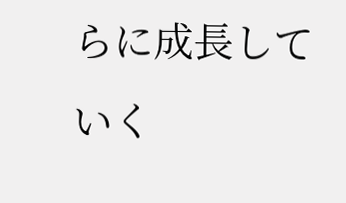らに成長していく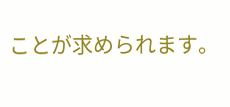ことが求められます。